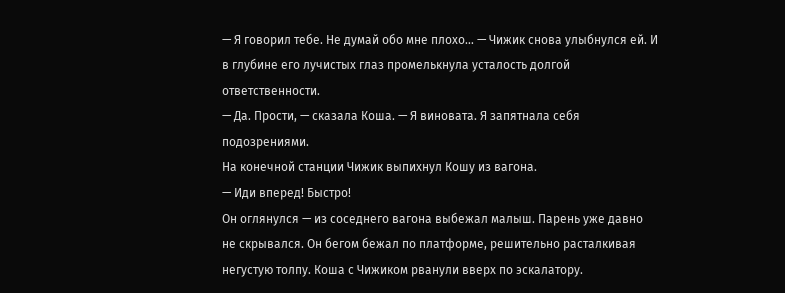— Я говорил тебе. Не думай обо мне плохо… — Чижик снова улыбнулся ей. И в глубине его лучистых глаз промелькнула усталость долгой ответственности.
— Да. Прости, — сказала Коша. — Я виновата. Я запятнала себя подозрениями.
На конечной станции Чижик выпихнул Кошу из вагона.
— Иди вперед! Быстро!
Он оглянулся — из соседнего вагона выбежал малыш. Парень уже давно не скрывался. Он бегом бежал по платформе, решительно расталкивая негустую толпу. Коша с Чижиком рванули вверх по эскалатору.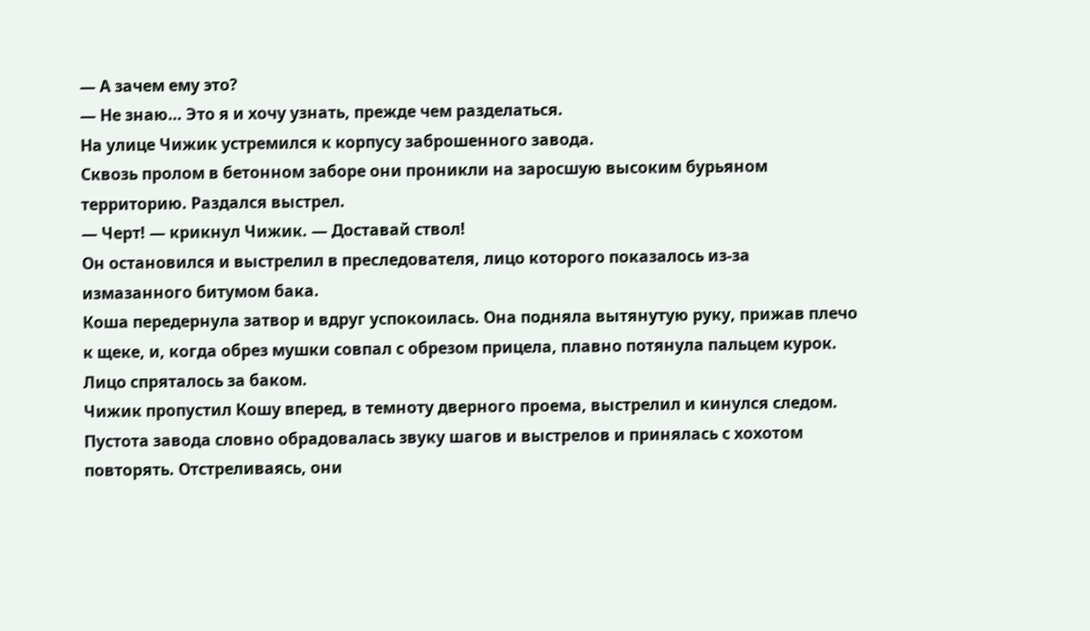— А зачем ему это?
— Не знаю… Это я и хочу узнать, прежде чем разделаться.
На улице Чижик устремился к корпусу заброшенного завода.
Сквозь пролом в бетонном заборе они проникли на заросшую высоким бурьяном территорию. Раздался выстрел.
— Черт! — крикнул Чижик. — Доставай ствол!
Он остановился и выстрелил в преследователя, лицо которого показалось из-за измазанного битумом бака.
Коша передернула затвор и вдруг успокоилась. Она подняла вытянутую руку, прижав плечо к щеке, и, когда обрез мушки совпал с обрезом прицела, плавно потянула пальцем курок. Лицо спряталось за баком.
Чижик пропустил Кошу вперед, в темноту дверного проема, выстрелил и кинулся следом. Пустота завода словно обрадовалась звуку шагов и выстрелов и принялась с хохотом повторять. Отстреливаясь, они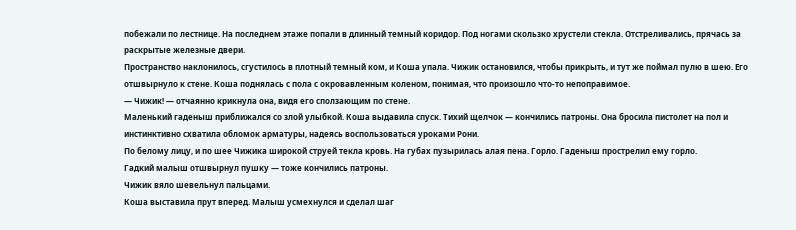побежали по лестнице. На последнем этаже попали в длинный темный коридор. Под ногами скользко хрустели стекла. Отстреливались, прячась за раскрытые железные двери.
Пространство наклонилось, сгустилось в плотный темный ком, и Коша упала. Чижик остановился, чтобы прикрыть, и тут же поймал пулю в шею. Его отшвырнуло к стене. Коша поднялась с пола с окровавленным коленом, понимая, что произошло что-то непоправимое.
— Чижик! — отчаянно крикнула она, видя его сползающим по стене.
Маленький гаденыш приближался со злой улыбкой. Коша выдавила спуск. Тихий щелчок — кончились патроны. Она бросила пистолет на пол и инстинктивно схватила обломок арматуры, надеясь воспользоваться уроками Рони.
По белому лицу, и по шее Чижика широкой струей текла кровь. На губах пузырилась алая пена. Горло. Гаденыш прострелил ему горло.
Гадкий малыш отшвырнул пушку — тоже кончились патроны.
Чижик вяло шевельнул пальцами.
Коша выставила прут вперед. Малыш усмехнулся и сделал шаг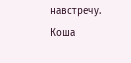навстречу. Коша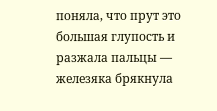поняла, что прут это большая глупость и разжала пальцы — железяка брякнула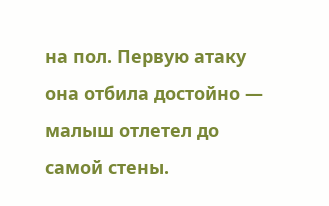на пол. Первую атаку она отбила достойно — малыш отлетел до самой стены.